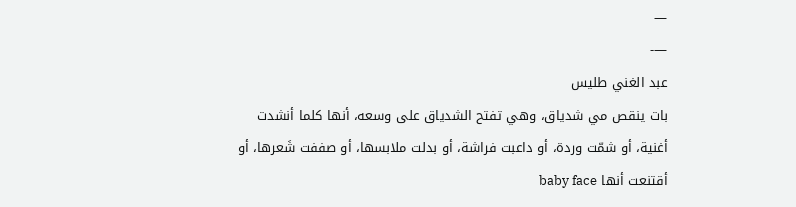—
—-
عبد الغني طليس
بات ينقص مي شدياق، وهي تفتح الشدياق على وسعه، أنها كلما أنشدت أغنية، أو شمّت وردة، أو داعبت فراشة، أو بدلت ملابسها، أو صففت شَعرها، أو أقتنعت أنها baby face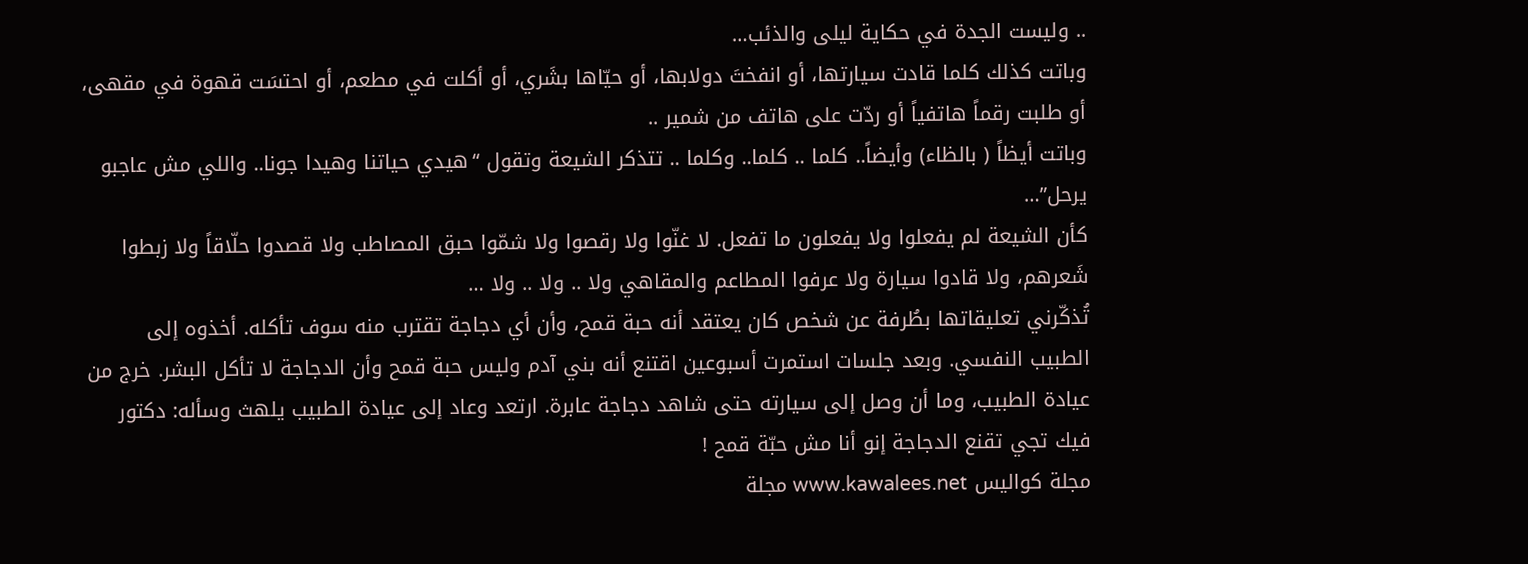.. وليست الجدة في حكاية ليلى والذئب…
وباتت كذلك كلما قادت سيارتها، أو انفختَ دولابها، أو حيّاها بشَري، أو أكلت في مطعم، أو احتسَت قهوة في مقهى، أو طلبت رقماً هاتفياً أو ردّت على هاتف من شمير ..
وباتت أيظاً ( بالظاء) وأيضاً.. كلما .. كلما.. وكلما .. تتذكر الشيعة وتقول “هيدي حياتنا وهيدا جونا.. واللي مش عاجبو يرحل”…
كأن الشيعة لم يفعلوا ولا يفعلون ما تفعل. لا غنّوا ولا رقصوا ولا شمّوا حبق المصاطب ولا قصدوا حلّاقاً ولا زبطوا شَعرهم، ولا قادوا سيارة ولا عرفوا المطاعم والمقاهي ولا .. ولا .. ولا …
تُذكّرني تعليقاتها بطُرفة عن شخص كان يعتقد أنه حبة قمح، وأن أي دجاجة تقترب منه سوف تأكله. أخذوه إلى الطبيب النفسي. وبعد جلسات استمرت أسبوعين اقتنع أنه بني آدم وليس حبة قمح وأن الدجاجة لا تأكل البشر. خرج من عيادة الطبيب، وما أن وصل إلى سيارته حتى شاهد دجاجة عابرة. ارتعد وعاد إلى عيادة الطبيب يلهث وسأله: دكتور فيك تجي تقنع الدجاجة إنو أنا مش حبّة قمح !
مجلة كواليس www.kawalees.net مجلة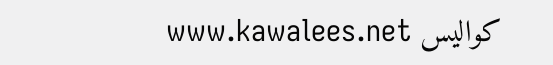كواليس www.kawalees.net